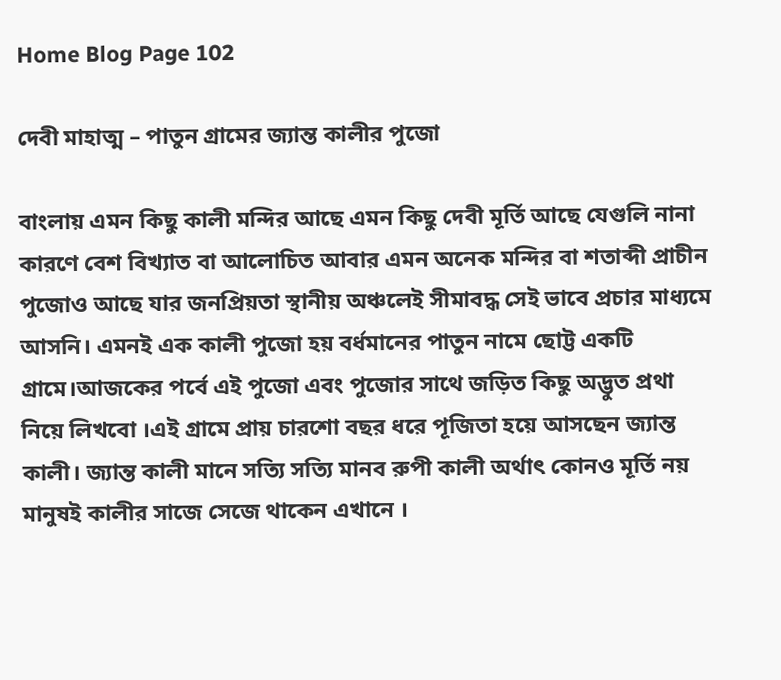Home Blog Page 102

দেবী মাহাত্ম – পাতুন গ্রামের জ্যান্ত কালীর পুজো

বাংলায় এমন কিছু কালী মন্দির আছে এমন কিছু দেবী মূর্তি আছে যেগুলি নানা কারণে বেশ বিখ্যাত বা আলোচিত আবার এমন অনেক মন্দির বা শতাব্দী প্রাচীন পুজোও আছে যার জনপ্রিয়তা স্থানীয় অঞ্চলেই সীমাবদ্ধ সেই ভাবে প্রচার মাধ্যমে আসনি। এমনই এক কালী পুজো হয় বর্ধমানের পাতুন নামে ছোট্ট একটি গ্রামে।আজকের পর্বে এই পুজো এবং পুজোর সাথে জড়িত কিছু অদ্ভুত প্রথা নিয়ে লিখবো ।এই গ্রামে প্রায় চারশো বছর ধরে পূজিতা হয়ে আসছেন জ্যান্ত কালী। জ্যান্ত কালী মানে সত্যি সত্যি মানব রুপী কালী অর্থাৎ কোনও মূর্তি নয় মানুষই কালীর সাজে সেজে থাকেন এখানে ।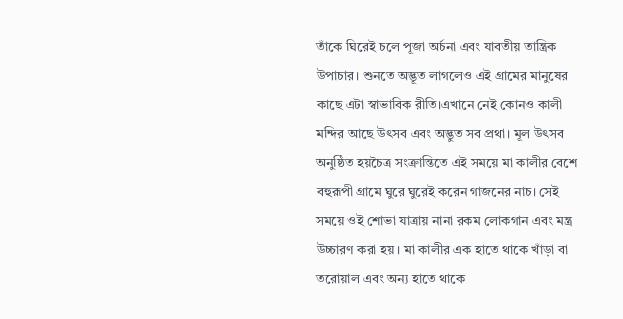তাঁকে ঘিরেই চলে পূজা অর্চনা এবং যাবতীয় তান্ত্রিক উপাচার। শুনতে অদ্ভূত লাগলেও এই গ্রামের মানুষের কাছে এটা স্বাভাবিক রীতি।এখানে নেই কোনও কালী মন্দির আছে উৎসব এবং অদ্ভুত সব প্রথা। মূল উৎসব অনুষ্ঠিত হয়চৈত্র সংক্রান্তিতে এই সময়ে মা কালীর বেশে বহুরূপী গ্রামে ঘুরে ঘুরেই করেন গাজনের নাচ। সেই সময়ে ওই শোভা যাত্রায় নানা রকম লোকগান এবং মন্ত্র উচ্চারণ করা হয়। মা কালীর এক হাতে থাকে খাঁড়া বা তরোয়াল এবং অন্য হাতে থাকে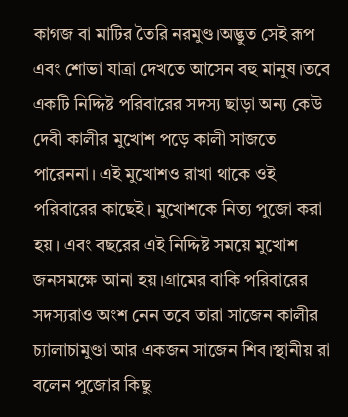কাগজ বা মাটির তৈরি নরমুণ্ড।অদ্ভুত সেই রূপ এবং শোভা যাত্রা দেখতে আসেন বহু মানুষ।তবে একটি নিদ্দিষ্ট পরিবারের সদস্য ছাড়া অন্য কেউ দেবী কালীর মুখোশ পড়ে কালী সাজতে পারেননা। এই মুখোশও রাখা থাকে ওই পরিবারের কাছেই। মুখোশকে নিত্য পুজো করা হয়। এবং বছরের এই নিদ্দিষ্ট সময়ে মুখোশ জনসমক্ষে আনা হয়।গ্রামের বাকি পরিবারের সদস্যরাও অংশ নেন তবে তারা সাজেন কালীর চ্যালাচামুণ্ডা আর একজন সাজেন শিব।স্থানীয় রা বলেন পুজোর কিছু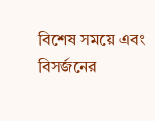বিশেষ সময়ে এবং বিসর্জনের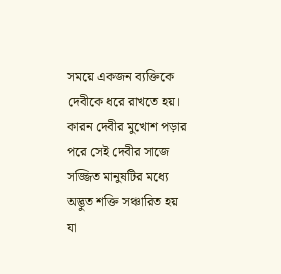সময়ে একজন ব্যক্তিকে দেবীকে ধরে রাখতে হয়। কারন দেবীর মুখোশ পড়ার পরে সেই দেবীর সাজে সজ্জিত মানুষটির মধ্যে অদ্ভুত শক্তি সঞ্চারিত হয় যা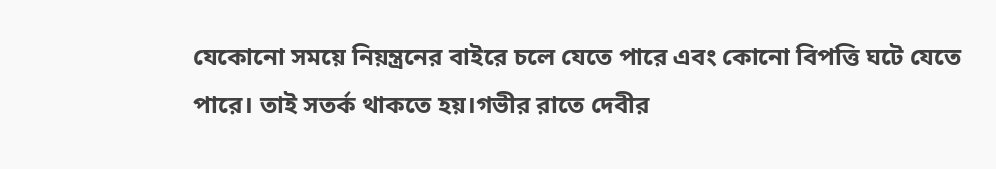যেকোনো সময়ে নিয়ন্ত্রনের বাইরে চলে যেতে পারে এবং কোনো বিপত্তি ঘটে যেতে পারে। তাই সতর্ক থাকতে হয়।গভীর রাতে দেবীর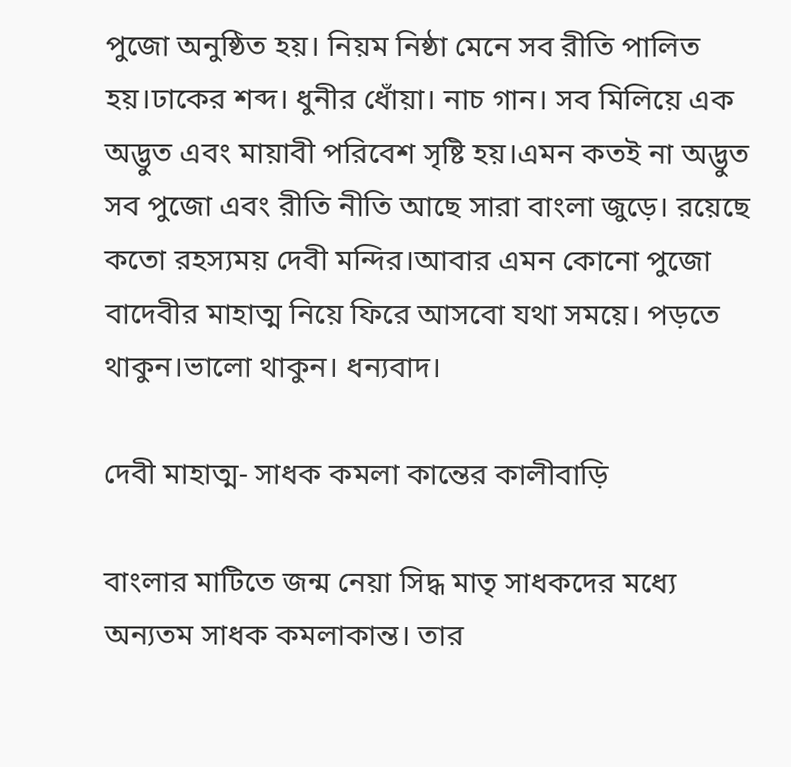পুজো অনুষ্ঠিত হয়। নিয়ম নিষ্ঠা মেনে সব রীতি পালিত হয়।ঢাকের শব্দ। ধুনীর ধোঁয়া। নাচ গান। সব মিলিয়ে এক অদ্ভুত এবং মায়াবী পরিবেশ সৃষ্টি হয়।এমন কতই না অদ্ভুত সব পুজো এবং রীতি নীতি আছে সারা বাংলা জুড়ে। রয়েছে কতো রহস্যময় দেবী মন্দির।আবার এমন কোনো পুজো বাদেবীর মাহাত্ম নিয়ে ফিরে আসবো যথা সময়ে। পড়তে থাকুন।ভালো থাকুন। ধন্যবাদ।

দেবী মাহাত্ম- সাধক কমলা কান্তের কালীবাড়ি

বাংলার মাটিতে জন্ম নেয়া সিদ্ধ মাতৃ সাধকদের মধ্যে অন্যতম সাধক কমলাকান্ত। তার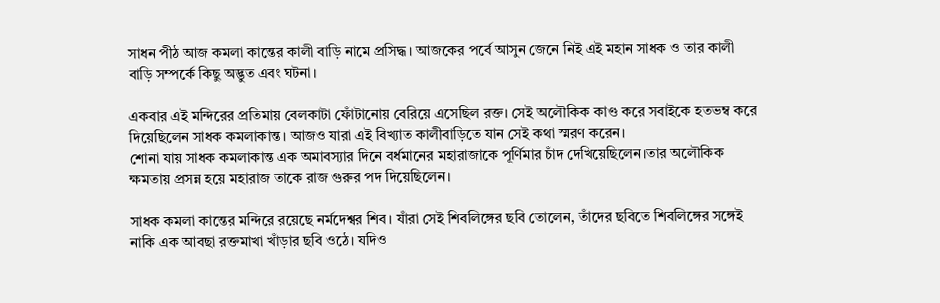সাধন পীঠ আজ কমলা কান্তের কালী বাড়ি নামে প্রসিদ্ধ। আজকের পর্বে আসুন জেনে নিই এই মহান সাধক ও তার কালী বাড়ি সম্পর্কে কিছু অদ্ভুত এবং ঘটনা।

একবার এই মন্দিরের প্রতিমায় বেলকাটা ফোঁটানোয় বেরিয়ে এসেছিল রক্ত। সেই অলৌকিক কাণ্ড করে সবাইকে হতভম্ব করে দিয়েছিলেন সাধক কমলাকান্ত। আজও যারা এই বিখ্যাত কালীবাড়িতে যান সেই কথা স্মরণ করেন।
শোনা যায় সাধক কমলাকান্ত এক অমাবস্যার দিনে বর্ধমানের মহারাজাকে পূর্ণিমার চাঁদ দেখিয়েছিলেন।তার অলৌকিক ক্ষমতায় প্রসন্ন হয়ে মহারাজ তাকে রাজ গুরুর পদ দিয়েছিলেন।

সাধক কমলা কান্তের মন্দিরে রয়েছে নর্মদেশ্বর শিব। যাঁরা সেই শিবলিঙ্গের ছবি তোলেন, তাঁদের ছবিতে শিবলিঙ্গের সঙ্গেই নাকি এক আবছা রক্তমাখা খাঁড়ার ছবি ওঠে। যদিও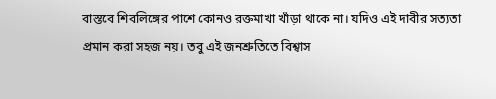বাস্তবে শিবলিঙ্গের পাশে কোনও রক্তমাখা খাঁড়া থাকে না। যদিও এই দাবীর সত্যতা প্রমান করা সহজ নয়। তবু এই জনশ্রুতিতে বিশ্বাস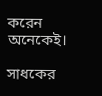করেন অনেকেই।

সাধকের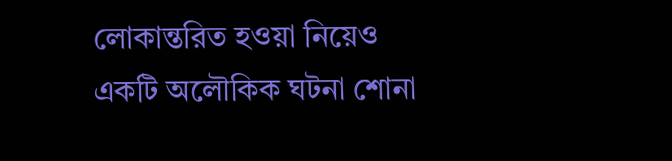লোকান্তরিত হওয়া নিয়েও একটি অলৌকিক ঘটনা শোনা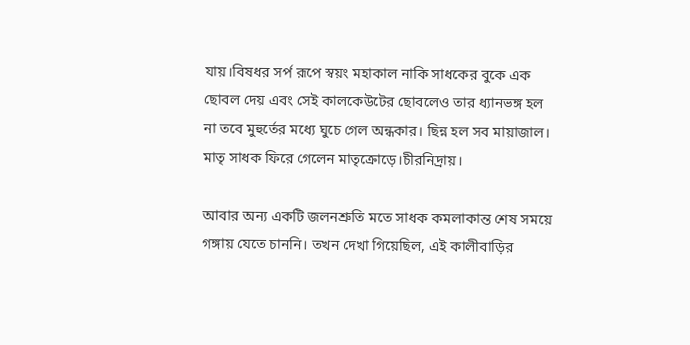যায়।বিষধর সর্প রূপে স্বয়ং মহাকাল নাকি সাধকের বুকে এক ছোবল দেয় এবং সেই কালকেউটের ছোবলেও তার ধ্যানভঙ্গ হল না তবে মুহুর্তের মধ্যে ঘুচে গেল অন্ধকার। ছিন্ন হল সব মায়াজাল। মাতৃ সাধক ফিরে গেলেন মাতৃক্রোড়ে।চীরনিদ্রায়।

আবার অন্য একটি জলনশ্রুতি মতে সাধক কমলাকান্ত শেষ সময়ে গঙ্গায় যেতে চাননি। তখন দেখা গিয়েছিল, এই কালীবাড়ির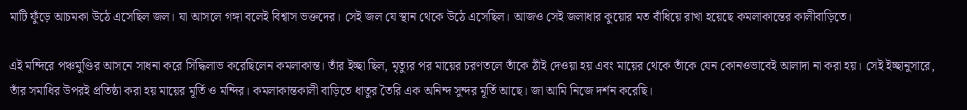মাটি ফুঁড়ে আচমকা উঠে এসেছিল জল। যা আসলে গঙ্গা বলেই বিশ্বাস ভক্তদের। সেই জল যে স্থান থেকে উঠে এসেছিল। আজও সেই জলাধার কুয়োর মত বাঁধিয়ে রাখা হয়েছে কমলাকান্তের কালীবাড়িতে।

এই মন্দিরে পঞ্চমুণ্ডির আসনে সাধনা করে সিদ্ধিলাভ করেছিলেন কমলাকান্ত। তাঁর ইচ্ছা ছিল, মৃত্যুর পর মায়ের চরণতলে তাঁকে ঠাঁই দেওয়া হয় এবং মায়ের থেকে তাঁকে যেন কোনওভাবেই আলাদা না করা হয়। সেই ইচ্ছানুসারে, তাঁর সমাধির উপরই প্রতিষ্ঠা করা হয় মায়ের মূর্তি ও মন্দির। কমলাকান্তকালী বাড়িতে ধাতুর তৈরি এক অনিন্দ সুন্দর মূর্তি আছে। জা আমি নিজে দর্শন করেছি।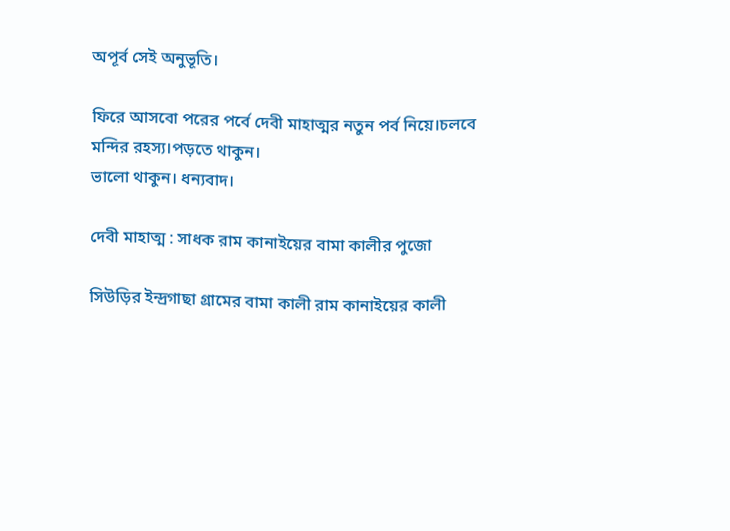অপূর্ব সেই অনুভূতি।

ফিরে আসবো পরের পর্বে দেবী মাহাত্মর নতুন পর্ব নিয়ে।চলবে মন্দির রহস্য।পড়তে থাকুন।
ভালো থাকুন। ধন্যবাদ।

দেবী মাহাত্ম : সাধক রাম কানাইয়ের বামা কালীর পুজো

সিউড়ির ইন্দ্রগাছা গ্রামের বামা কালী রাম কানাইয়ের কালী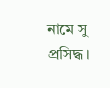নামে সু প্রসিদ্ধ।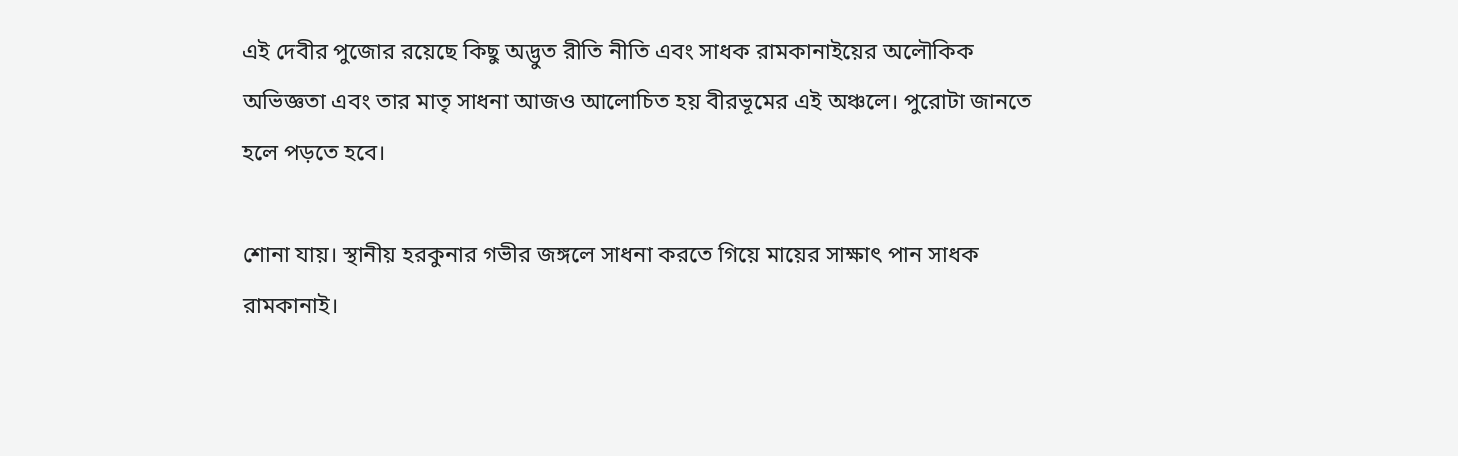এই দেবীর পুজোর রয়েছে কিছু অদ্ভুত রীতি নীতি এবং সাধক রামকানাইয়ের অলৌকিক অভিজ্ঞতা এবং তার মাতৃ সাধনা আজও আলোচিত হয় বীরভূমের এই অঞ্চলে। পুরোটা জানতে হলে পড়তে হবে।

শোনা যায়। স্থানীয় হরকুনার গভীর জঙ্গলে সাধনা করতে গিয়ে মায়ের সাক্ষাৎ পান সাধক রামকানাই।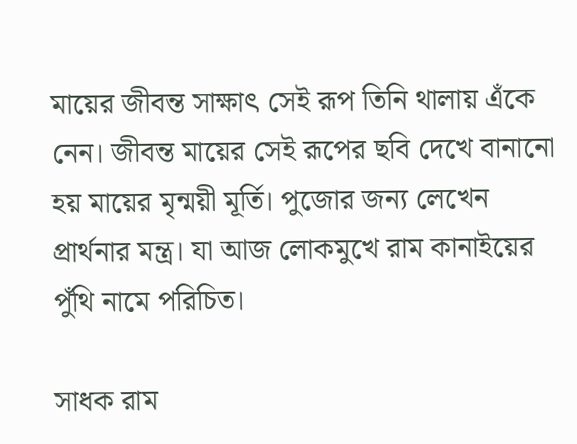মায়ের জীবন্ত সাক্ষাৎ সেই রূপ তিনি থালায় এঁকে নেন। জীবন্ত মায়ের সেই রূপের ছবি দেখে বানানো হয় মায়ের মৃন্ময়ী মূর্তি। পুজোর জন্য লেখেন প্রার্থনার মন্ত্র। যা আজ লোকমুখে রাম কানাইয়ের পুঁথি নামে পরিচিত।

সাধক রাম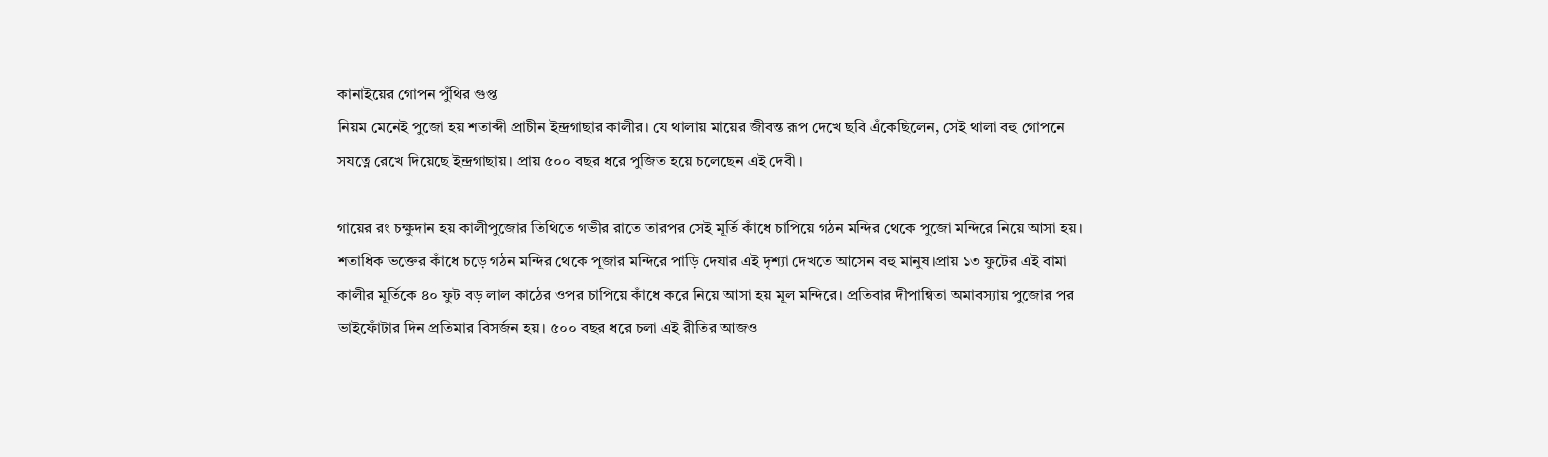কানাইয়ের গোপন পুঁথির গুপ্ত
নিয়ম মেনেই পুজো হয় শতাব্দী প্রাচীন ইন্দ্রগাছার কালীর। যে থালায় মায়ের জীবন্ত রূপ দেখে ছবি এঁকেছিলেন, সেই থালা বহু গোপনে সযত্নে রেখে দিয়েছে ইন্দ্রগাছায়। প্রায় ৫০০ বছর ধরে পুজিত হয়ে চলেছেন এই দেবী ।

গায়ের রং চক্ষুদান হয় কালীপুজোর তিথিতে গভীর রাতে তারপর সেই মূর্তি কাঁধে চাপিয়ে গঠন মন্দির থেকে পুজো মন্দিরে নিয়ে আসা হয়।
শতাধিক ভক্তের কাঁধে চড়ে গঠন মন্দির থেকে পূজার মন্দিরে পাড়ি দেযার এই দৃশ্যা দেখতে আসেন বহু মানুষ।প্রায় ১৩ ফুটের এই বামা কালীর মূর্তিকে ৪০ ফুট বড় লাল কাঠের ওপর চাপিয়ে কাঁধে করে নিয়ে আসা হয় মূল মন্দিরে। প্রতিবার দীপান্বিতা অমাবস্যায় পুজোর পর ভাইফোঁটার দিন প্রতিমার বিসর্জন হয়। ৫০০ বছর ধরে চলা এই রীতির আজও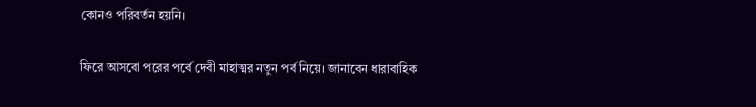কোনও পরিবর্তন হয়নি।

ফিরে আসবো পরের পর্বে দেবী মাহাত্মর নতুন পর্ব নিয়ে। জানাবেন ধারাবাহিক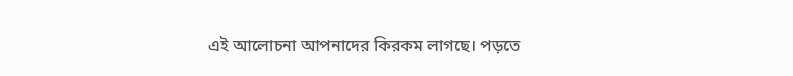এই আলোচনা আপনাদের কিরকম লাগছে। পড়তে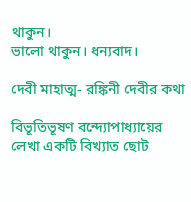থাকুন।
ভালো থাকুন। ধন্যবাদ।

দেবী মাহাত্ম- রঙ্কিনী দেবীর কথা

বিভূতিভূষণ বন্দ্যোপাধ্যায়ের লেখা একটি বিখ্যাত ছোট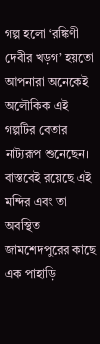গল্প হলো ‘রঙ্কিণী দেবীর খড়গ’ হয়তো আপনারা অনেকেই অলৌকিক এই গল্পটির বেতার নাট্যরূপ শুনেছেন। বাস্তবেই রয়েছে এই মন্দির এবং তা অবস্থিত জামশেদপুরের কাছে এক পাহাড়ি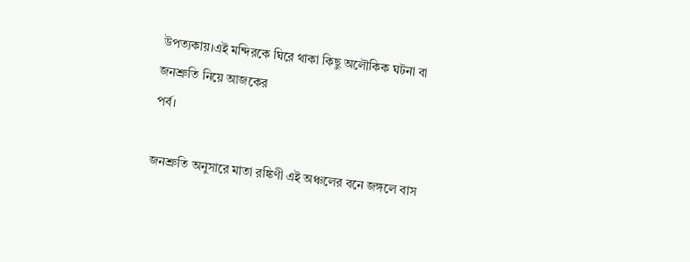উপত্যকায়।এই মন্দিরকে ঘিরে থাকা কিছু অলৌকিক ঘটনা বা জনশ্রুতি নিয়ে আজকের
পর্ব।

জনশ্রুতি অনুসারে মাতা রঙ্কিণী এই অঞ্চলের বনে জঙ্গলে বাস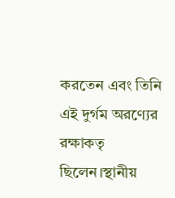করতেন এবং তিনি এই দুর্গম অরণ্যের রক্ষাকতৃ ছিলেন।স্থানীয়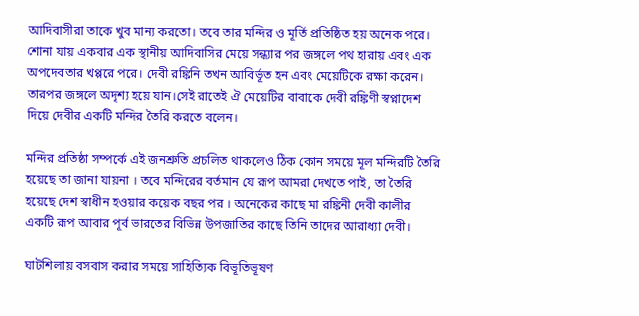আদিবাসীরা তাকে খুব মান্য করতো। তবে তার মন্দির ও মূর্তি প্রতিষ্ঠিত হয় অনেক পরে। শোনা যায় একবার এক স্থানীয় আদিবাসির মেয়ে সন্ধ্যার পর জঙ্গলে পথ হারায় এবং এক অপদেবতার খপ্পরে পরে। দেবী রঙ্কিনি তখন আবির্ভূত হন এবং মেয়েটিকে রক্ষা করেন।
তারপর জঙ্গলে অদৃশ্য হয়ে যান।সেই রাতেই ঐ মেয়েটির বাবাকে দেবী রঙ্কিণী স্বপ্নাদেশ দিয়ে দেবীর একটি মন্দির তৈরি করতে বলেন।

মন্দির প্রতিষ্ঠা সম্পর্কে এই জনশ্রুতি প্রচলিত থাকলেও ঠিক কোন সময়ে মূল মন্দিরটি তৈরি হয়েছে তা জানা যায়না । তবে মন্দিরের বর্তমান যে রূপ আমরা দেখতে পাই, তা তৈরি হয়েছে দেশ স্বাধীন হওয়ার কয়েক বছর পর । অনেকের কাছে মা রঙ্কিনী দেবী কালীর একটি রূপ আবার পূর্ব ভারতের বিভিন্ন উপজাতির কাছে তিনি তাদের আরাধ্যা দেবী।

ঘাটশিলায় বসবাস করার সময়ে সাহিত্যিক বিভূতিভূষণ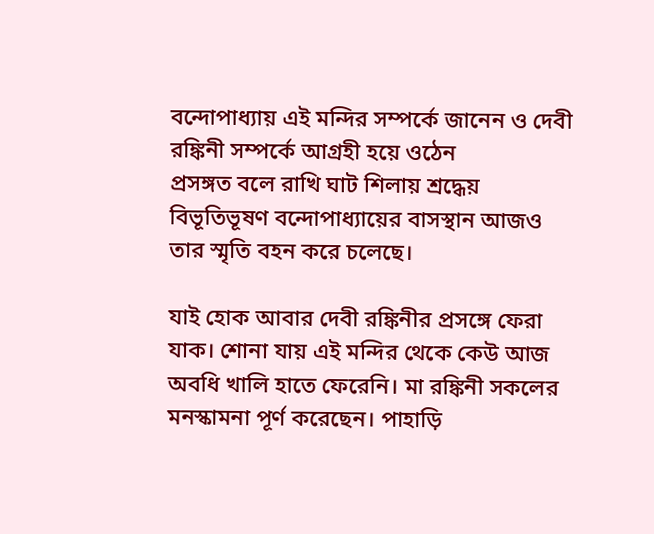বন্দোপাধ্যায় এই মন্দির সম্পর্কে জানেন ও দেবী রঙ্কিনী সম্পর্কে আগ্রহী হয়ে ওঠেন
প্রসঙ্গত বলে রাখি ঘাট শিলায় শ্রদ্ধেয় বিভূতিভূষণ বন্দোপাধ্যায়ের বাসস্থান আজও তার স্মৃতি বহন করে চলেছে।

যাই হোক আবার দেবী রঙ্কিনীর প্রসঙ্গে ফেরা যাক। শোনা যায় এই মন্দির থেকে কেউ আজ অবধি খালি হাতে ফেরেনি। মা রঙ্কিনী সকলের মনস্কামনা পূর্ণ করেছেন। পাহাড়ি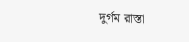দুর্গম রাস্তা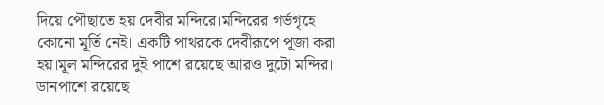দিয়ে পৌছাতে হয় দেবীর মন্দিরে।মন্দিরের গর্ভগৃহে কোনো মূর্তি নেই। একটি পাথরকে দেবীরূপে পূজা করা হয়।মূল মন্দিরের দুই পাশে রয়েছে আরও দুটো মন্দির। ডানপাশে রয়েছে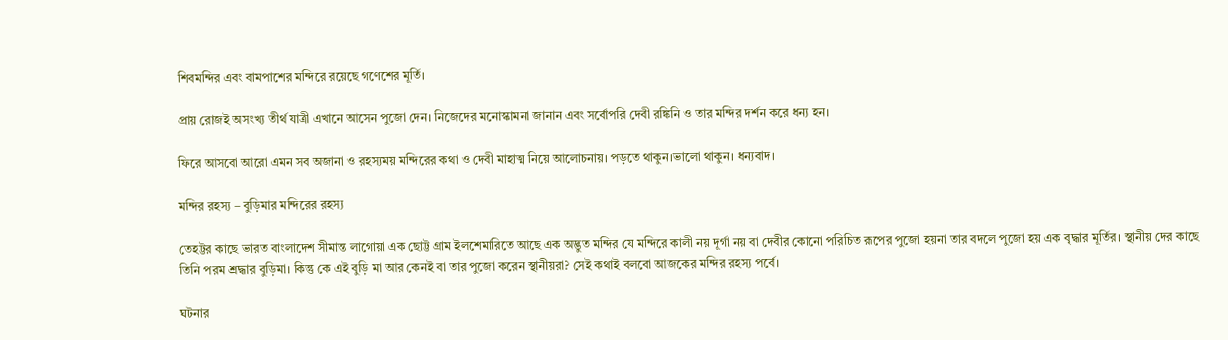শিবমন্দির এবং বামপাশের মন্দিরে রয়েছে গণেশের মূর্তি।

প্রায় রোজই অসংখ্য তীর্থ যাত্রী এখানে আসেন পুজো দেন। নিজেদের মনোস্কামনা জানান এবং সর্বোপরি দেবী রঙ্কিনি ও তার মন্দির দর্শন করে ধন্য হন।

ফিরে আসবো আরো এমন সব অজানা ও রহস্যময় মন্দিরের কথা ও দেবী মাহাত্ম নিয়ে আলোচনায়। পড়তে থাকুন।ভালো থাকুন। ধন্যবাদ।

মন্দির রহস্য – বুড়িমার মন্দিরের রহস্য

তেহট্টর কাছে ভারত বাংলাদেশ সীমান্ত লাগোয়া এক ছোট্ট গ্রাম ইলশেমারিতে আছে এক অদ্ভুত মন্দির যে মন্দিরে কালী নয় দূর্গা নয় বা দেবীর কোনো পরিচিত রূপের পুজো হয়না তার বদলে পুজো হয় এক বৃদ্ধার মূর্তির। স্থানীয় দের কাছে
তিনি পরম শ্রদ্ধার বুড়িমা। কিন্তু কে এই বুড়ি মা আর কেনই বা তার পুজো করেন স্থানীয়রা? সেই কথাই বলবো আজকের মন্দির রহস্য পর্বে।

ঘটনার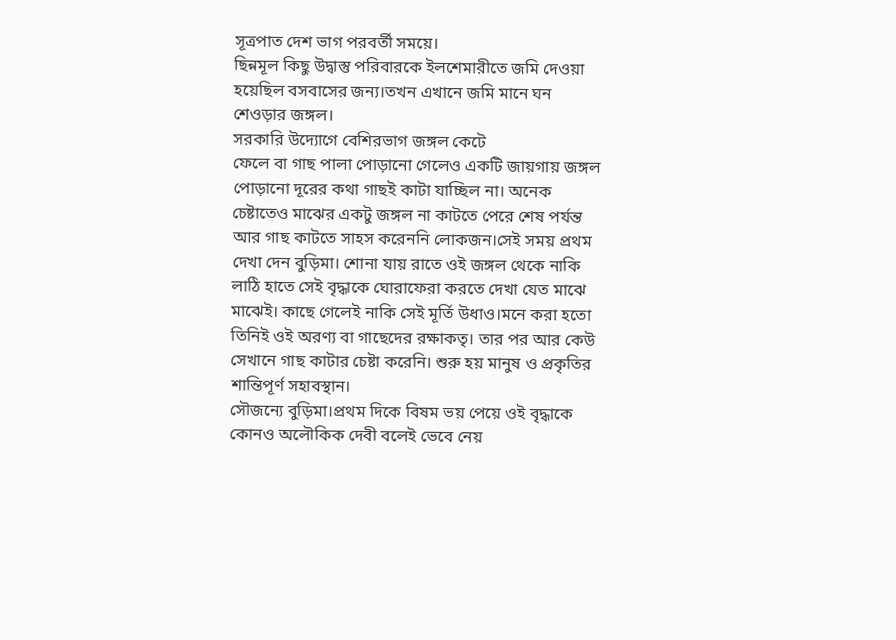সূত্রপাত দেশ ভাগ পরবর্তী সময়ে।
ছিন্নমূল কিছু উদ্বাস্তু পরিবারকে ইলশেমারীতে জমি দেওয়া হয়েছিল বসবাসের জন্য।তখন এখানে জমি মানে ঘন শেওড়ার জঙ্গল।
সরকারি উদ্যোগে বেশিরভাগ জঙ্গল কেটে
ফেলে বা গাছ পালা পোড়ানো গেলেও একটি জায়গায় জঙ্গল পোড়ানো দূরের কথা গাছই কাটা যাচ্ছিল না। অনেক চেষ্টাতেও মাঝের একটু জঙ্গল না কাটতে পেরে শেষ পর্যন্ত আর গাছ কাটতে সাহস করেননি লোকজন।সেই সময় প্রথম দেখা দেন বুড়িমা। শোনা যায় রাতে ওই জঙ্গল থেকে নাকি লাঠি হাতে সেই বৃদ্ধাকে ঘোরাফেরা করতে দেখা যেত মাঝে মাঝেই। কাছে গেলেই নাকি সেই মূর্তি উধাও।মনে করা হতো তিনিই ওই অরণ্য বা গাছেদের রক্ষাকতৃ। তার পর আর কেউ সেখানে গাছ কাটার চেষ্টা করেনি। শুরু হয় মানুষ ও প্রকৃতির শান্তিপূর্ণ সহাবস্থান।
সৌজন্যে বুড়িমা।প্রথম দিকে বিষম ভয় পেয়ে ওই বৃদ্ধাকে কোনও অলৌকিক দেবী বলেই ভেবে নেয়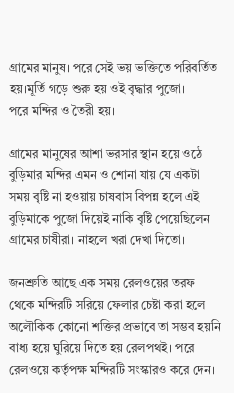গ্রামের মানুষ। পরে সেই ভয় ভক্তিতে পরিবর্তিত হয়।মূর্তি গড়ে শুরু হয় ওই বৃদ্ধার পুজো।
পরে মন্দির ও তৈরী হয়।

গ্রামের মানুষের আশা ভরসার স্থান হয়ে ওঠে বুড়িমার মন্দির এমন ও শোনা যায় যে একটা
সময় বৃষ্টি না হওয়ায় চাষবাস বিপন্ন হলে এই বুড়িমাকে পুজো দিয়েই নাকি বৃষ্টি পেয়েছিলেন গ্রামের চাষীরা। নাহলে খরা দেখা দিতো।

জনশ্রুতি আছে এক সময় রেলওয়ের তরফ
থেকে মন্দিরটি সরিয়ে ফেলার চেষ্টা করা হলে অলৌকিক কোনো শক্তির প্রভাবে তা সম্ভব হয়নি বাধ্য হয়ে ঘুরিয়ে দিতে হয় রেলপথই। পরে রেলওয়ে কর্তৃপক্ষ মন্দিরটি সংস্কারও করে দেন।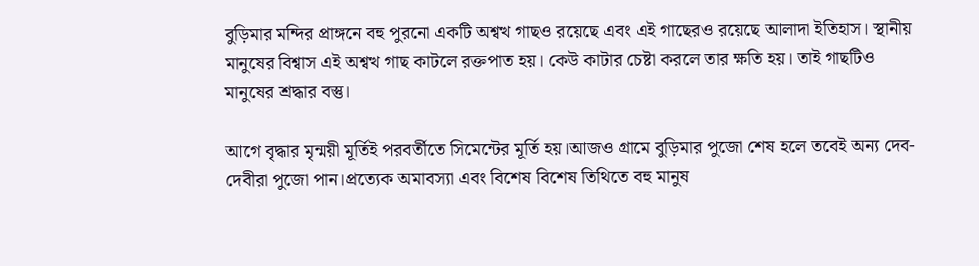বুড়িমার মন্দির প্রাঙ্গনে বহু পুরনো একটি অশ্বত্থ গাছও রয়েছে এবং এই গাছেরও রয়েছে আলাদা ইতিহাস। স্থানীয় মানুষের বিশ্বাস এই অশ্বত্থ গাছ কাটলে রক্তপাত হয়। কেউ কাটার চেষ্টা করলে তার ক্ষতি হয়। তাই গাছটিও মানুষের শ্রদ্ধার বস্তু।

আগে বৃদ্ধার মৃন্ময়ী মূর্তিই পরবর্তীতে সিমেন্টের মূর্তি হয়।আজও গ্রামে বুড়িমার পুজো শেষ হলে তবেই অন্য দেব-দেবীরা পুজো পান।প্রত্যেক অমাবস্যা এবং বিশেষ বিশেষ তিথিতে বহু মানুষ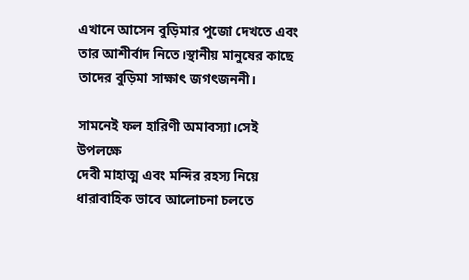এখানে আসেন বুড়িমার পুজো দেখতে এবং
তার আশীর্বাদ নিতে।স্থানীয় মানুষের কাছে
তাদের বুড়িমা সাক্ষাৎ জগৎজননী।

সামনেই ফল হারিণী অমাবস্যা।সেই উপলক্ষে
দেবী মাহাত্ম এবং মন্দির রহস্য নিয়ে ধারাবাহিক ভাবে আলোচনা চলতে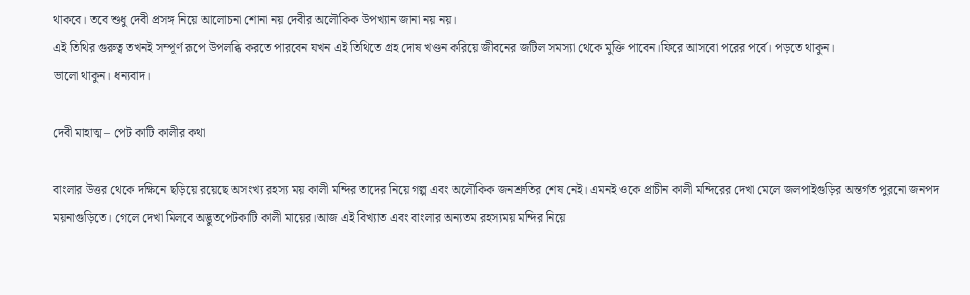থাকবে। তবে শুধু দেবী প্রসঙ্গ নিয়ে আলোচনা শোনা নয় দেবীর অলৌকিক উপখ্যান জানা নয় নয়।
এই তিথির গুরুত্ব তখনই সম্পূর্ণ রূপে উপলব্ধি করতে পারবেন যখন এই তিথিতে গ্রহ দোষ খণ্ডন করিয়ে জীবনের জটিল সমস্যা থেকে মুক্তি পাবেন।ফিরে আসবো পরের পর্বে। পড়তে থাকুন।
ভালো থাকুন। ধন্যবাদ।

দেবী মাহাত্ম – পেট কাটি কালীর কথা

বাংলার উত্তর থেকে দক্ষিনে ছড়িয়ে রয়েছে অসংখ্য রহস্য ময় কালী মন্দির তাদের নিয়ে গল্প এবং অলৌকিক জনশ্রুতির শেষ নেই। এমনই ওকে প্রাচীন কালী মন্দিরের দেখা মেলে জলপাইগুড়ির অন্তর্গত পুরনো জনপদ ময়নাগুড়িতে। গেলে দেখা মিলবে অদ্ভুতপেটকাটি কালী মায়ের।আজ এই বিখ্যাত এবং বাংলার অন্যতম রহস্যময় মন্দির নিয়ে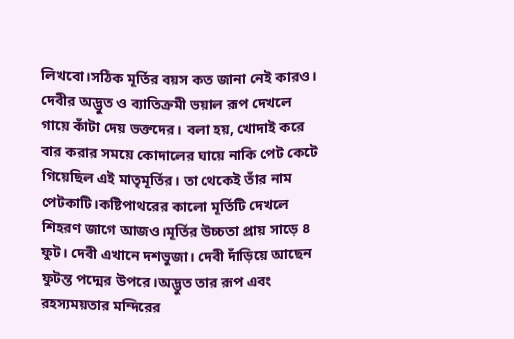লিখবো।সঠিক মূর্তির বয়স কত জানা নেই কারও। দেবীর অদ্ভুত ও ব্যাতিক্রমী ভয়াল রূপ দেখলে গায়ে কাঁটা দেয় ভক্তদের। বলা হয়, খোদাই করে বার করার সময়ে কোদালের ঘায়ে নাকি পেট কেটে গিয়েছিল এই মাতৃমূর্তির। তা থেকেই তাঁর নাম পেটকাটি।কষ্টিপাথরের কালো মূর্তিটি দেখলে শিহরণ জাগে আজও।মূর্তির উচ্চতা প্রায় সাড়ে ৪ ফুট। দেবী এখানে দশভুজা। দেবী দাঁড়িয়ে আছেন ফুটন্ত পদ্মের উপরে।অদ্ভুত তার রূপ এবং রহস্যময়তার মন্দিরের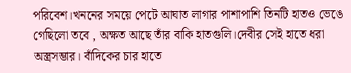পরিবেশ।খননের সময়ে পেটে আঘাত লাগার পাশাপাশি তিনটি হাতও ভেঙে গেছিলো তবে , অক্ষত আছে তাঁর বাকি হাতগুলি।দেবীর সেই হাতে ধরা অস্ত্রসম্ভার। বাঁদিকের চার হাতে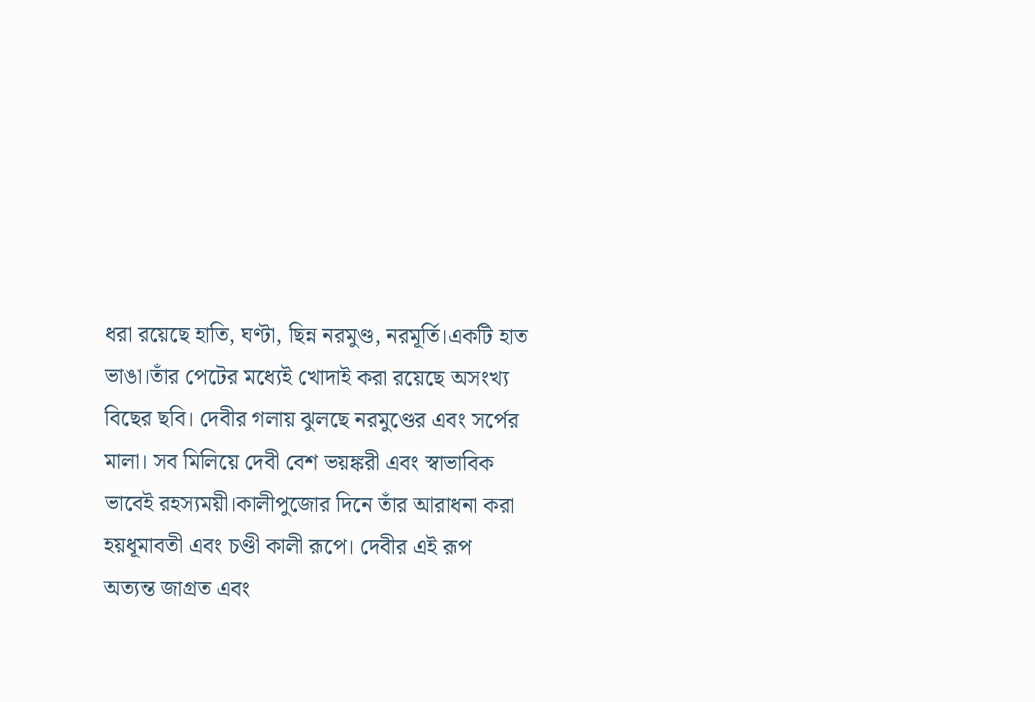ধরা রয়েছে হাতি, ঘণ্টা, ছিন্ন নরমুণ্ড, নরমূর্তি।একটি হাত ভাঙা।তাঁর পেটের মধ্যেই খোদাই করা রয়েছে অসংখ্য বিছের ছবি। দেবীর গলায় ঝুলছে নরমুণ্ডের এবং সর্পের মালা। সব মিলিয়ে দেবী বেশ ভয়ঙ্করী এবং স্বাভাবিক ভাবেই রহস্যময়ী।কালীপুজোর দিনে তাঁর আরাধনা করা হয়ধূমাবতী এবং চণ্ডী কালী রূপে। দেবীর এই রূপ অত্যন্ত জাগ্রত এবং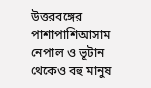উত্তরবঙ্গের পাশাপাশিআসাম নেপাল ও ভূটান থেকেও বহু মানুষ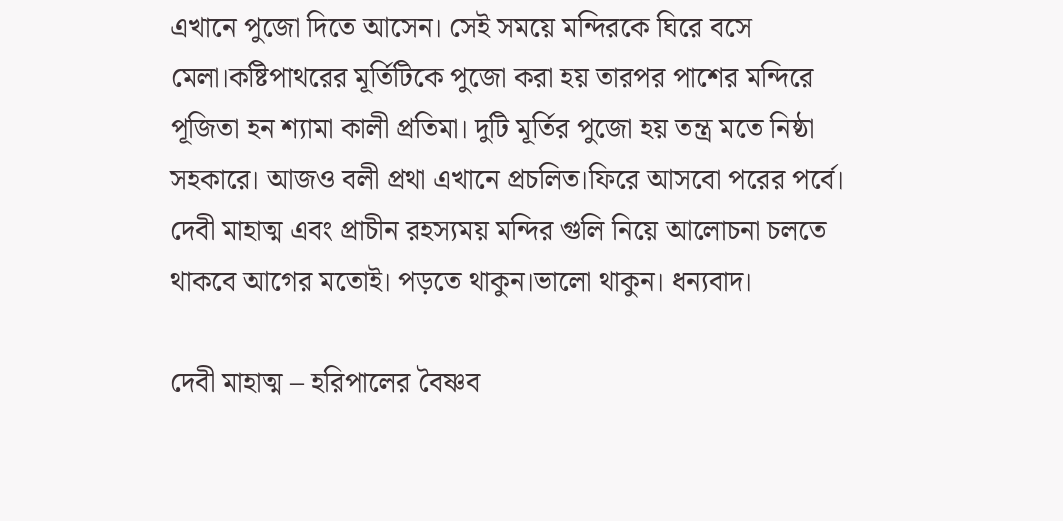এখানে পুজো দিতে আসেন। সেই সময়ে মন্দিরকে ঘিরে বসে মেলা।কষ্টিপাথরের মূর্তিটিকে পুজো করা হয় তারপর পাশের মন্দিরে পূজিতা হন শ্যামা কালী প্রতিমা। দুটি মূর্তির পুজো হয় তন্ত্র মতে নিষ্ঠা সহকারে। আজও বলী প্রথা এখানে প্রচলিত।ফিরে আসবো পরের পর্বে। দেবী মাহাত্ম এবং প্রাচীন রহস্যময় মন্দির গুলি নিয়ে আলোচনা চলতে থাকবে আগের মতোই। পড়তে থাকুন।ভালো থাকুন। ধন্যবাদ।

দেবী মাহাত্ম – হরিপালের বৈষ্ণব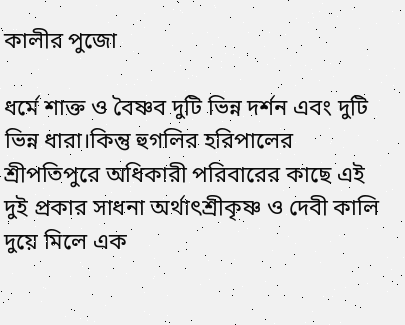কালীর পুজো

ধর্মে শাক্ত ও বৈষ্ণব দুটি ভিন্ন দর্শন এবং দুটি ভিন্ন ধারা।কিন্তু হুগলির হরিপালের শ্রীপতিপুরে অধিকারী পরিবারের কাছে এই দুই প্রকার সাধনা অর্থাৎশ্রীকৃষ্ণ ও দেবী কালি দুয়ে মিলে এক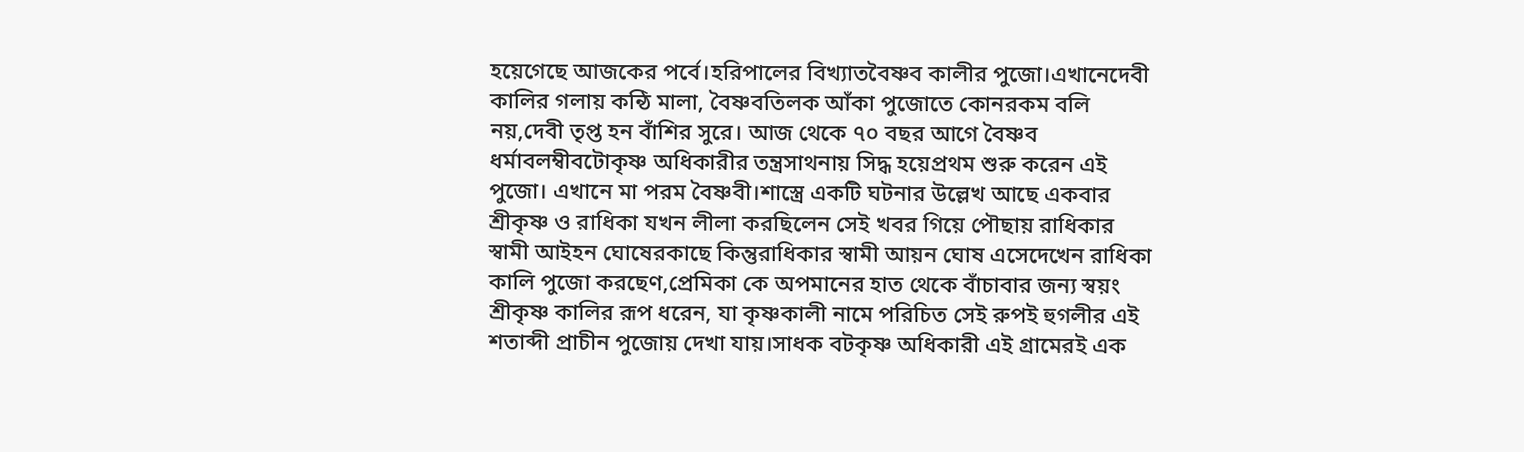হয়েগেছে আজকের পর্বে।হরিপালের বিখ্যাতবৈষ্ণব কালীর পুজো।এখানেদেবী কালির গলায় কন্ঠি মালা, বৈষ্ণবতিলক আঁকা পুজোতে কোনরকম বলি নয়,দেবী তৃপ্ত হন বাঁশির সুরে। আজ থেকে ৭০ বছর আগে বৈষ্ণব ধর্মাবলম্বীবটোকৃষ্ণ অধিকারীর তন্ত্রসাথনায় সিদ্ধ হয়েপ্রথম শুরু করেন এই পুজো। এখানে মা পরম বৈষ্ণবী।শাস্ত্রে একটি ঘটনার উল্লেখ আছে একবার শ্রীকৃষ্ণ ও রাধিকা যখন লীলা করছিলেন সেই খবর গিয়ে পৌছায় রাধিকার স্বামী আইহন ঘোষেরকাছে কিন্তুরাধিকার স্বামী আয়ন ঘোষ এসেদেখেন রাধিকা কালি পুজো করছেণ,প্রেমিকা কে অপমানের হাত থেকে বাঁচাবার জন্য স্বয়ং শ্রীকৃষ্ণ কালির রূপ ধরেন, যা কৃষ্ণকালী নামে পরিচিত সেই রুপই হুগলীর এই শতাব্দী প্রাচীন পুজোয় দেখা যায়।সাধক বটকৃষ্ণ অধিকারী এই গ্রামেরই এক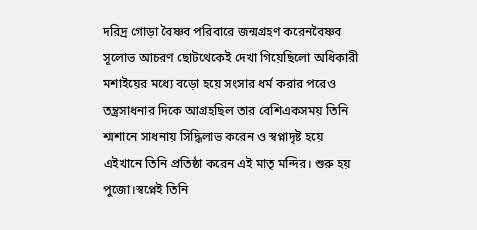দরিদ্র গোড়া বৈষ্ণব পরিবারে জন্মগ্রহণ করেনবৈষ্ণব সূলোভ আচরণ ছোটথেকেই দেখা গিয়েছিলো অধিকারী মশাইয়ের মধ্যে বড়ো হয়ে সংসার ধর্ম করার পরেও তন্ত্রসাধনার দিকে আগ্রহছিল তার বেশিএকসময় তিনি শ্মশানে সাধনায় সিদ্ধিলাভ করেন ও স্বপ্নাদৃষ্ট হয়ে এইখানে তিনি প্রতিষ্ঠা করেন এই মাতৃ মন্দির। শুরু হয় পুজো।স্বপ্নেই তিনি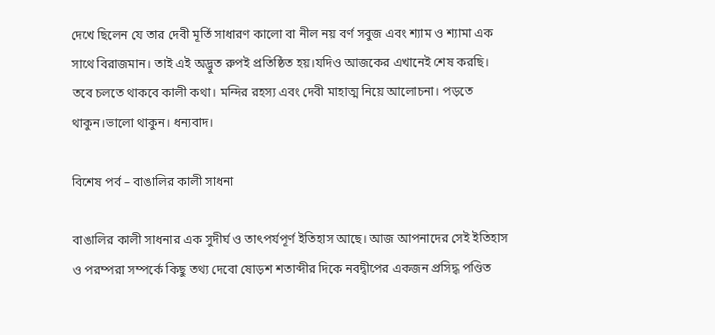দেখে ছিলেন যে তার দেবী মূর্তি সাধারণ কালো বা নীল নয় বর্ণ সবুজ এবং শ্যাম ও শ্যামা এক সাথে বিরাজমান। তাই এই অদ্ভুত রুপই প্রতিষ্ঠিত হয়।যদিও আজকের এখানেই শেষ করছি। তবে চলতে থাকবে কালী কথা। মন্দির রহস্য এবং দেবী মাহাত্ম নিয়ে আলোচনা। পড়তে থাকুন।ভালো থাকুন। ধন্যবাদ।

বিশেষ পর্ব – বাঙালির কালী সাধনা

বাঙালির কালী সাধনার এক সুদীর্ঘ ও তাৎপর্যপূর্ণ ইতিহাস আছে। আজ আপনাদের সেই ইতিহাস ও পরম্পরা সম্পর্কে কিছু তথ্য দেবো ষোড়শ শতাব্দীর দিকে নবদ্বীপের একজন প্রসিদ্ধ পণ্ডিত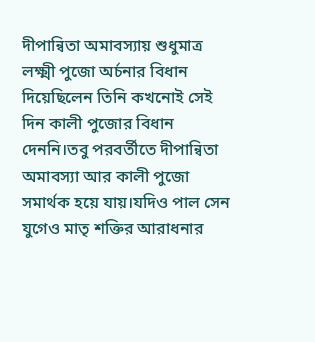দীপান্বিতা অমাবস্যায় শুধুমাত্র লক্ষ্মী পুজো অর্চনার বিধান দিয়েছিলেন তিনি কখনোই সেই দিন কালী পুজোর বিধান দেননি।তবু পরবর্তীতে দীপান্বিতা অমাবস্যা আর কালী পুজো সমার্থক হয়ে যায়।যদিও পাল সেন যুগেও মাতৃ শক্তির আরাধনার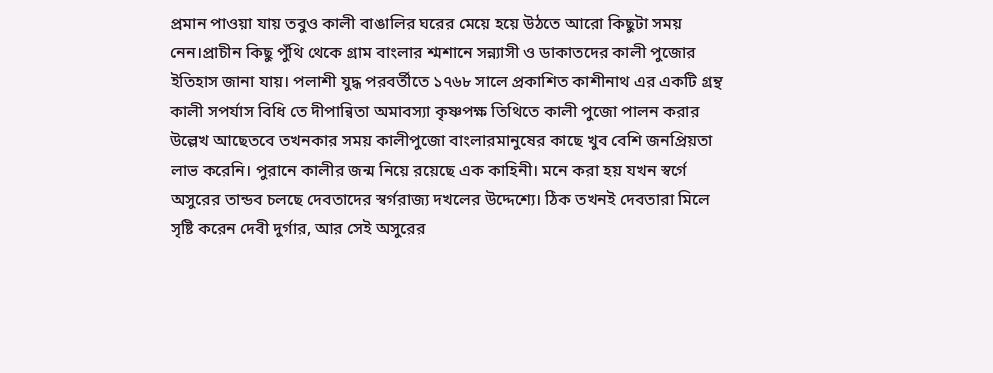প্রমান পাওয়া যায় তবুও কালী বাঙালির ঘরের মেয়ে হয়ে উঠতে আরো কিছুটা সময় নেন।প্রাচীন কিছু পুঁথি থেকে গ্রাম বাংলার শ্মশানে সন্ন্যাসী ও ডাকাতদের কালী পুজোর ইতিহাস জানা যায়। পলাশী যুদ্ধ পরবর্তীতে ১৭৬৮ সালে প্রকাশিত কাশীনাথ এর একটি গ্রন্থ কালী সপর্যাস বিধি তে দীপান্বিতা অমাবস্যা কৃষ্ণপক্ষ তিথিতে কালী পুজো পালন করার উল্লেখ আছেতবে তখনকার সময় কালীপুজো বাংলারমানুষের কাছে খুব বেশি জনপ্রিয়তা লাভ করেনি। পুরানে কালীর জন্ম নিয়ে রয়েছে এক কাহিনী। মনে করা হয় যখন স্বর্গে অসুরের তান্ডব চলছে দেবতাদের স্বর্গরাজ্য দখলের উদ্দেশ্যে। ঠিক তখনই দেবতারা মিলে সৃষ্টি করেন দেবী দুর্গার, আর সেই অসুরের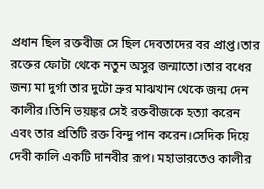প্রধান ছিল রক্তবীজ সে ছিল দেবতাদের বর প্রাপ্ত।তার রক্তের ফোটা থেকে নতুন অসুর জন্মাতো।তার বধের জন্য মা দুর্গা তার দুটো ভ্রুর মাঝখান থেকে জন্ম দেন কালীর।তিনি ভয়ঙ্কর সেই রক্তবীজকে হত্যা করেন এবং তার প্রতিটি রক্ত বিন্দু পান করেন।সেদিক দিয়ে দেবী কালি একটি দানবীর রূপ। মহাভারতেও কালীর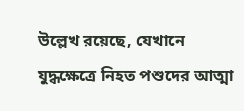উল্লেখ রয়েছে, যেখানে যুদ্ধক্ষেত্রে নিহত পশুদের আত্মা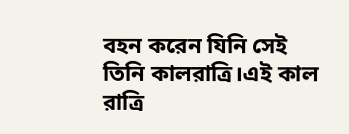বহন করেন যিনি সেই তিনি কালরাত্রি।এই কাল রাত্রি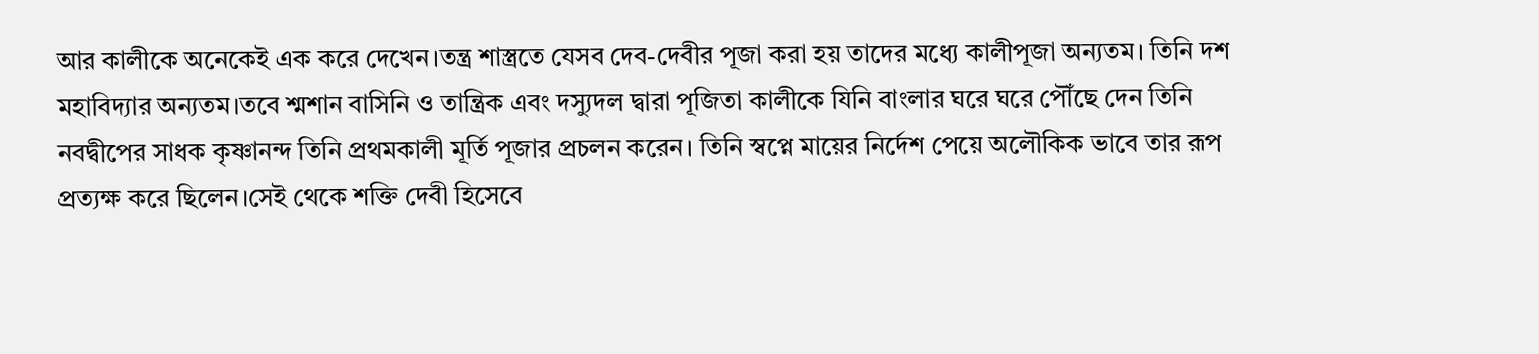আর কালীকে অনেকেই এক করে দেখেন।তন্ত্র শাস্ত্রতে যেসব দেব-দেবীর পূজা করা হয় তাদের মধ্যে কালীপূজা অন্যতম। তিনি দশ মহাবিদ্যার অন্যতম।তবে শ্মশান বাসিনি ও তান্ত্রিক এবং দস্যুদল দ্বারা পূজিতা কালীকে যিনি বাংলার ঘরে ঘরে পৌঁছে দেন তিনি নবদ্বীপের সাধক কৃষ্ণানন্দ তিনি প্রথমকালী মূর্তি পূজার প্রচলন করেন। তিনি স্বপ্নে মায়ের নির্দেশ পেয়ে অলৌকিক ভাবে তার রূপ প্রত্যক্ষ করে ছিলেন।সেই থেকে শক্তি দেবী হিসেবে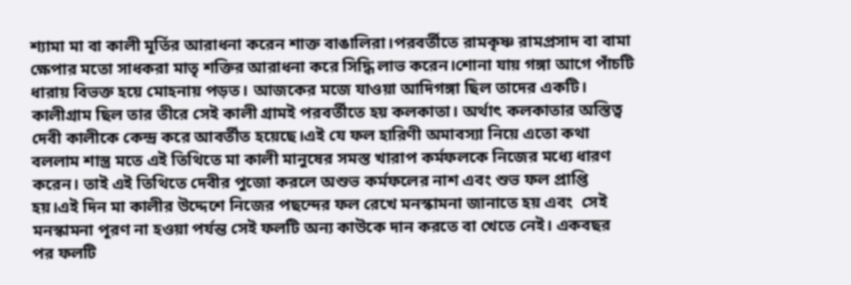শ্যামা মা বা কালী মূর্তির আরাধনা করেন শাক্ত বাঙালিরা।পরবর্তীতে রামকৃষ্ণ রামপ্রসাদ বা বামা ক্ষেপার মতো সাধকরা মাতৃ শক্তির আরাধনা করে সিদ্ধি লাভ করেন।শোনা যায় গঙ্গা আগে পাঁচটি ধারায় বিভক্ত হয়ে মোহনায় পড়ত। আজকের মজে যাওয়া আদিগঙ্গা ছিল তাদের একটি। কালীগ্রাম ছিল তার তীরে সেই কালী গ্রামই পরবর্তীতে হয় কলকাতা। অর্থাৎ কলকাতার অস্তিত্ব দেবী কালীকে কেন্দ্র করে আবর্তীত হয়েছে।এই যে ফল হারিণী অমাবস্যা নিয়ে এতো কথা বললাম শাস্ত্র মতে এই তিথিতে মা কালী মানুষের সমস্ত খারাপ কর্মফলকে নিজের মধ্যে ধারণ করেন। তাই এই তিথিতে দেবীর পুজো করলে অশুভ কর্মফলের নাশ এবং শুভ ফল প্রাপ্তি হয়।এই দিন মা কালীর উদ্দেশে নিজের পছন্দের ফল রেখে মনস্কামনা জানাতে হয় এবং  সেই মনস্কামনা পূরণ না হওয়া পর্যন্ত সেই ফলটি অন্য কাউকে দান করতে বা খেতে নেই। একবছর পর ফলটি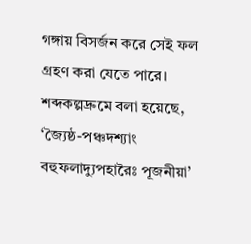গঙ্গায় বিসর্জন করে সেই ফল গ্রহণ করা যেতে পারে। শব্দকল্পদ্রুমে বলা হয়েছে, ‘জ্যৈষ্ঠ-পঞ্চদশ্যাং বহুফলাদ্যুপহারৈঃ পূজনীয়া’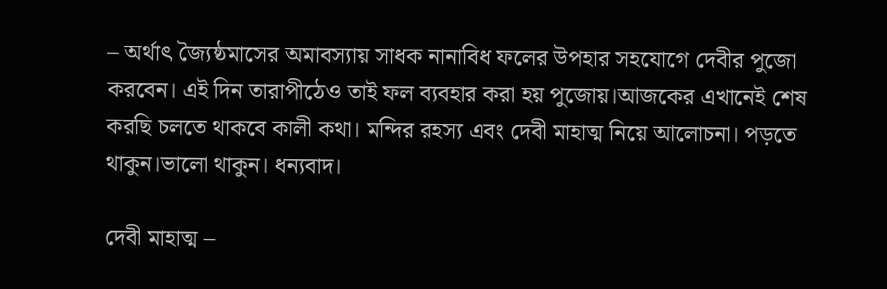– অর্থাৎ জ্যৈষ্ঠমাসের অমাবস্যায় সাধক নানাবিধ ফলের উপহার সহযোগে দেবীর পুজো করবেন। এই দিন তারাপীঠেও তাই ফল ব্যবহার করা হয় পুজোয়।আজকের এখানেই শেষ করছি চলতে থাকবে কালী কথা। মন্দির রহস্য এবং দেবী মাহাত্ম নিয়ে আলোচনা। পড়তে থাকুন।ভালো থাকুন। ধন্যবাদ।

দেবী মাহাত্ম –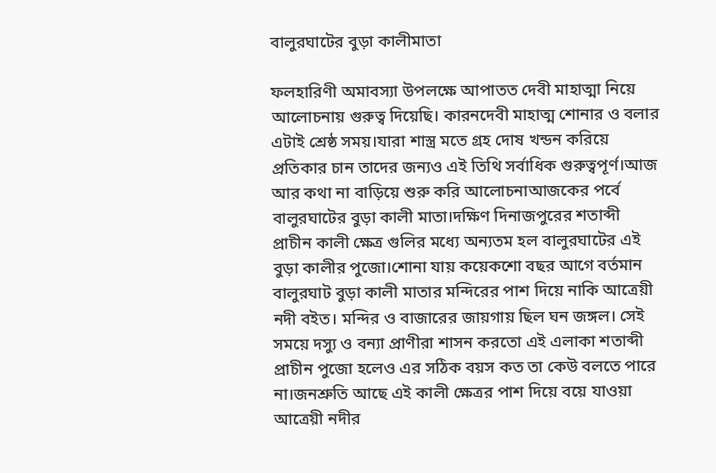বালুরঘাটের বুড়া কালীমাতা

ফলহারিণী অমাবস্যা উপলক্ষে আপাতত দেবী মাহাত্মা নিয়ে আলোচনায় গুরুত্ব দিয়েছি। কারনদেবী মাহাত্ম শোনার ও বলার এটাই শ্রেষ্ঠ সময়।যারা শাস্ত্র মতে গ্রহ দোষ খন্ডন করিয়ে প্রতিকার চান তাদের জন্যও এই তিথি সর্বাধিক গুরুত্বপূর্ণ।আজ আর কথা না বাড়িয়ে শুরু করি আলোচনাআজকের পর্বে বালুরঘাটের বুড়া কালী মাতা।দক্ষিণ দিনাজপুরের শতাব্দী প্রাচীন কালী ক্ষেত্র গুলির মধ্যে অন্যতম হল বালুরঘাটের এই বুড়া কালীর পুজো।শোনা যায় কয়েকশো বছর আগে বর্তমান বালুরঘাট বুড়া কালী মাতার মন্দিরের পাশ দিয়ে নাকি আত্রেয়ী নদী বইত। মন্দির ও বাজারের জায়গায় ছিল ঘন জঙ্গল। সেই সময়ে দস্যু ও বন্যা প্রাণীরা শাসন করতো এই এলাকা শতাব্দী প্রাচীন পুজো হলেও এর সঠিক বয়স কত তা কেউ বলতে পারে না।জনশ্রুতি আছে এই কালী ক্ষেত্রর পাশ দিয়ে বয়ে যাওয়া আত্রেয়ী নদীর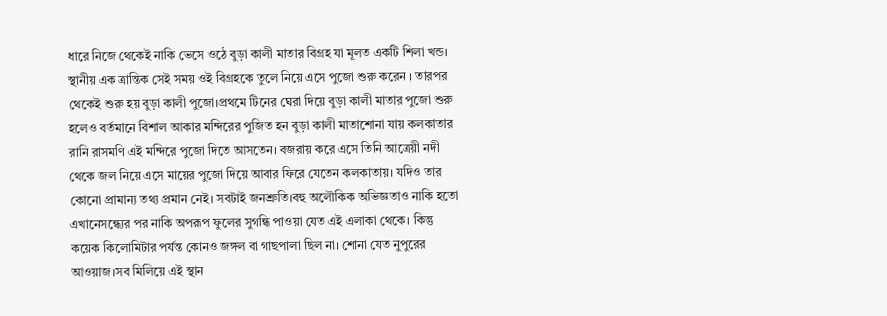ধারে নিজে থেকেই নাকি ভেসে ওঠে বুড়া কালী মাতার বিগ্রহ যা মূলত একটি শিলা খন্ড। স্থানীয় এক ত্রান্তিক সেই সময় ওই বিগ্রহকে তুলে নিয়ে এসে পুজো শুরু করেন । তারপর থেকেই শুরু হয় বুড়া কালী পুজো।প্রথমে টিনের ঘেরা দিয়ে বুড়া কালী মাতার পুজো শুরু হলেও বর্তমানে বিশাল আকার মন্দিরের পুজিত হন বুড়া কালী মাতাশোনা যায় কলকাতার রানি রাসমণি এই মন্দিরে পুজো দিতে আসতেন। বজরায় করে এসে তিনি আত্রেয়ী নদী থেকে জল নিয়ে এসে মায়ের পুজো দিয়ে আবার ফিরে যেতেন কলকাতায়। যদিও তার কোনো প্রামান্য তথ্য প্রমান নেই। সবটাই জনশ্রুতি।বহু অলৌকিক অভিজ্ঞতাও নাকি হতো এখানেসন্ধ্যের পর নাকি অপরূপ ফুলের সুগন্ধি পাওয়া যেত এই এলাকা থেকে। কিন্তু কয়েক কিলোমিটার পর্যন্ত কোনও জঙ্গল বা গাছপালা ছিল না। শোনা যেত নুপুরের আওয়াজ।সব মিলিয়ে এই স্থান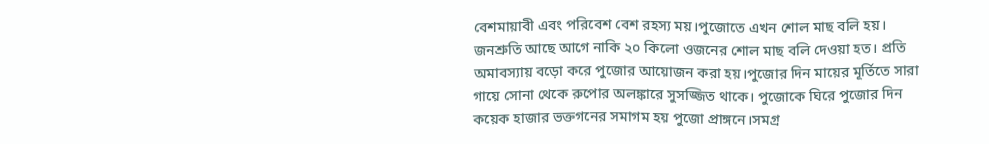বেশমায়াবী এবং পরিবেশ বেশ রহস্য ময়।পুজোতে এখন শোল মাছ বলি হয়। জনশ্রুতি আছে আগে নাকি ২০ কিলো ওজনের শোল মাছ বলি দেওয়া হত। প্রতি অমাবস্যায় বড়ো করে পুজোর আয়োজন করা হয়।পুজোর দিন মায়ের মূর্তিতে সারা গায়ে সোনা থেকে রুপোর অলঙ্কারে সুসজ্জিত থাকে। পুজোকে ঘিরে পুজোর দিন কয়েক হাজার ভক্তগনের সমাগম হয় পুজো প্রাঙ্গনে।সমগ্র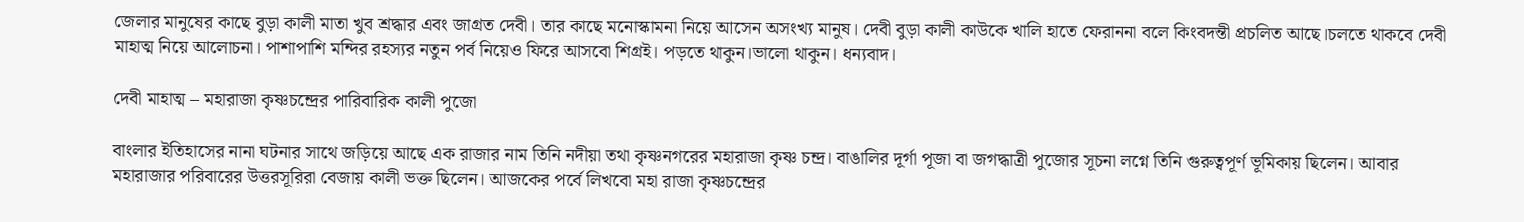জেলার মানুষের কাছে বুড়া কালী মাতা খুব শ্রদ্ধার এবং জাগ্রত দেবী। তার কাছে মনোস্কামনা নিয়ে আসেন অসংখ্য মানুষ। দেবী বুড়া কালী কাউকে খালি হাতে ফেরাননা বলে কিংবদন্তী প্রচলিত আছে।চলতে থাকবে দেবী মাহাত্ম নিয়ে আলোচনা। পাশাপাশি মন্দির রহস্যর নতুন পর্ব নিয়েও ফিরে আসবো শিগ্রই। পড়তে থাকুন।ভালো থাকুন। ধন্যবাদ।

দেবী মাহাত্ম – মহারাজা কৃষ্ণচন্দ্রের পারিবারিক কালী পুজো

বাংলার ইতিহাসের নানা ঘটনার সাথে জড়িয়ে আছে এক রাজার নাম তিনি নদীয়া তথা কৃষ্ণনগরের মহারাজা কৃষ্ণ চন্দ্র। বাঙালির দূর্গা পূজা বা জগদ্ধাত্রী পুজোর সূচনা লগ্নে তিনি গুরুত্বপূর্ণ ভূমিকায় ছিলেন। আবার মহারাজার পরিবারের উত্তরসূরিরা বেজায় কালী ভক্ত ছিলেন। আজকের পর্বে লিখবো মহা রাজা কৃষ্ণচন্দ্রের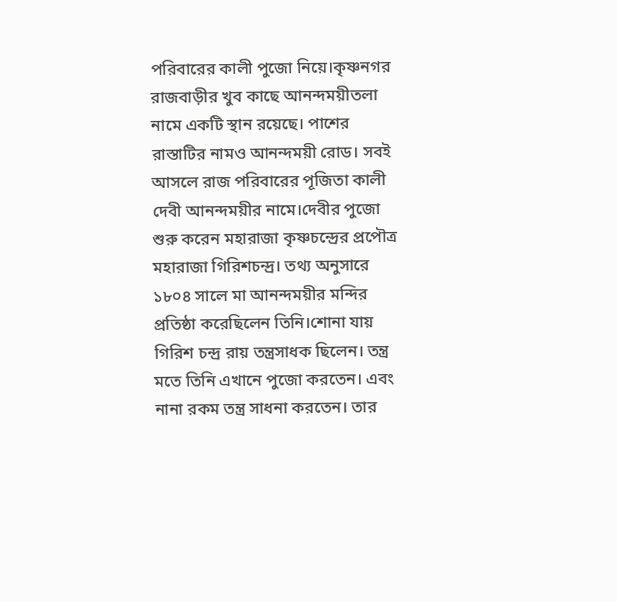পরিবারের কালী পুজো নিয়ে।কৃষ্ণনগর রাজবাড়ীর খুব কাছে আনন্দময়ীতলা নামে একটি স্থান রয়েছে। পাশের রাস্তাটির নামও আনন্দময়ী রোড। সবই আসলে রাজ পরিবারের পূজিতা কালী দেবী আনন্দময়ীর নামে।দেবীর পুজো শুরু করেন মহারাজা কৃষ্ণচন্দ্রের প্রপৌত্র মহারাজা গিরিশচন্দ্র। তথ্য অনুসারে ১৮০৪ সালে মা আনন্দময়ীর মন্দির প্রতিষ্ঠা করেছিলেন তিনি।শোনা যায় গিরিশ চন্দ্র রায় তন্ত্রসাধক ছিলেন। তন্ত্র মতে তিনি এখানে পুজো করতেন। এবং নানা রকম তন্ত্র সাধনা করতেন। তার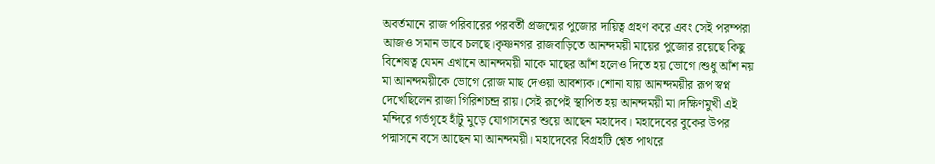অবর্তমানে রাজ পরিবারের পরবর্তী প্রজন্মের পুজোর দায়িত্ব গ্রহণ করে এবং সেই পরম্পরা আজও সমান ভাবে চলছে।কৃষ্ণনগর রাজবাড়িতে আনন্দময়ী মায়ের পুজোর রয়েছে কিছু বিশেষত্ব যেমন এখানে আনন্দময়ী মাকে মাছের আঁশ হলেও দিতে হয় ভোগে।শুধু আঁশ নয় মা আনন্দময়ীকে ভোগে রোজ মাছ দেওয়া আবশ্যক।শোনা যায় আনন্দময়ীর রূপ স্বপ্ন দেখেছিলেন রাজা গিরিশচন্দ্র রায়।সেই রূপেই স্থাপিত হয় আনন্দময়ী মা।দক্ষিণমুখী এই মন্দিরে গর্ভগৃহে হাঁটু মুড়ে যোগাসনের শুয়ে আছেন মহাদেব। মহাদেবের বুকের উপর পদ্মাসনে বসে আছেন মা আনন্দময়ী। মহাদেবের বিগ্রহটি শ্বেত পাথরে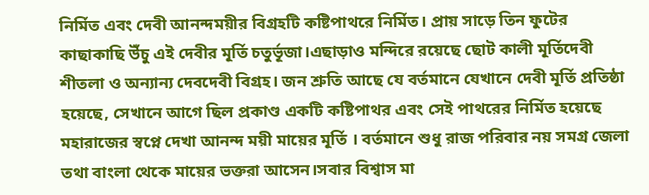নির্মিত এবং দেবী আনন্দময়ীর বিগ্রহটি কষ্টিপাথরে নির্মিত। প্রায় সাড়ে তিন ফুটের কাছাকাছি উঁচু এই দেবীর মূর্তি চতুর্ভূজা।এছাড়াও মন্দিরে রয়েছে ছোট কালী মূর্তিদেবী শীতলা ও অন্যান্য দেবদেবী বিগ্রহ। জন শ্রুতি আছে যে বর্তমানে যেখানে দেবী মূর্তি প্রতিষ্ঠা হয়েছে, সেখানে আগে ছিল প্রকাণ্ড একটি কষ্টিপাথর এবং সেই পাথরের নির্মিত হয়েছে মহারাজের স্বপ্নে দেখা আনন্দ ময়ী মায়ের মূর্তি । বর্তমানে শুধু রাজ পরিবার নয় সমগ্র জেলা তথা বাংলা থেকে মায়ের ভক্তরা আসেন।সবার বিশ্বাস মা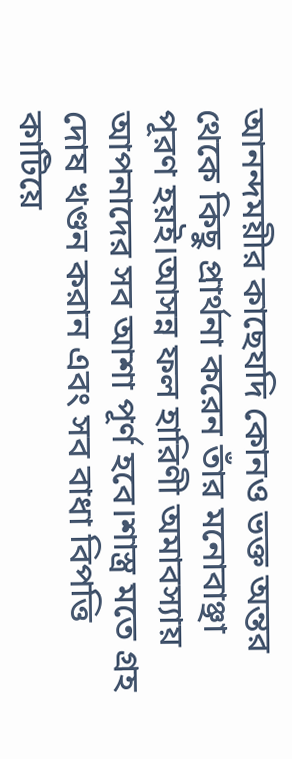আনন্দময়ীর কাছেযদি কোনও ভক্ত অন্তর থেকে কিছু প্রার্থনা করেন তাঁর মনোবাঞ্ছা পূরণ হয়ই।আসন্ন ফল হারিণী অমাবস্যায় আপনাদের সব আশা পূর্ণ হবে।শাস্ত্র মতে গ্রহ দোষ খণ্ডন করান এবং সব বাধা বিপত্তি কাটিয়ে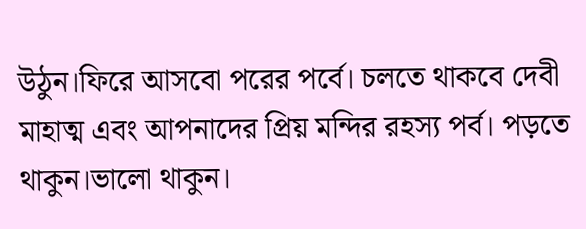উঠুন।ফিরে আসবো পরের পর্বে। চলতে থাকবে দেবী মাহাত্ম এবং আপনাদের প্ৰিয় মন্দির রহস্য পর্ব। পড়তে থাকুন।ভালো থাকুন।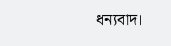ধন্যবাদ।